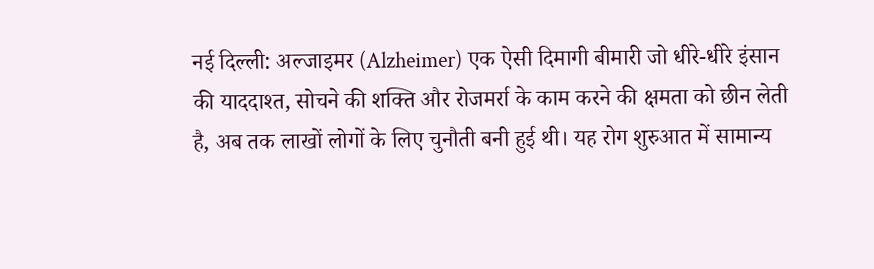नई दिल्ली: अल्जाइमर (Alzheimer) एक ऐसी दिमागी बीमारी जो धीरे-धीरे इंसान की याददाश्त, सोचने की शक्ति और रोजमर्रा के काम करने की क्षमता को छीन लेती है, अब तक लाखों लोगों के लिए चुनौती बनी हुई थी। यह रोग शुरुआत में सामान्य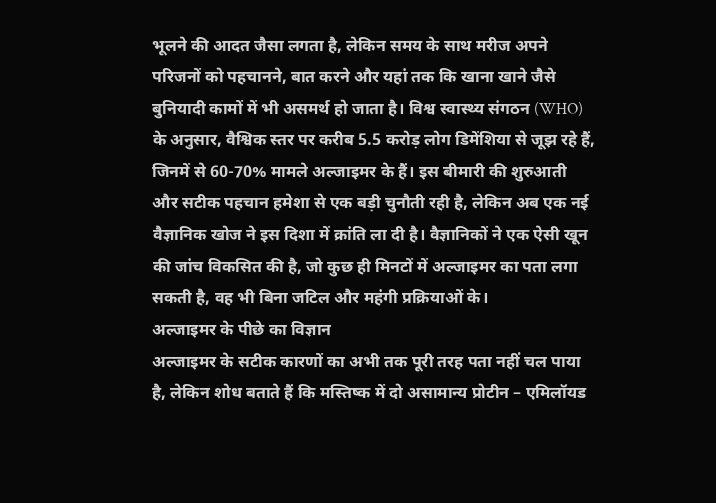भूलने की आदत जैसा लगता है, लेकिन समय के साथ मरीज अपने परिजनों को पहचानने, बात करने और यहां तक कि खाना खाने जैसे बुनियादी कामों में भी असमर्थ हो जाता है। विश्व स्वास्थ्य संगठन (WHO) के अनुसार, वैश्विक स्तर पर करीब 5.5 करोड़ लोग डिमेंशिया से जूझ रहे हैं, जिनमें से 60-70% मामले अल्जाइमर के हैं। इस बीमारी की शुरुआती और सटीक पहचान हमेशा से एक बड़ी चुनौती रही है, लेकिन अब एक नई वैज्ञानिक खोज ने इस दिशा में क्रांति ला दी है। वैज्ञानिकों ने एक ऐसी खून की जांच विकसित की है, जो कुछ ही मिनटों में अल्जाइमर का पता लगा सकती है, वह भी बिना जटिल और महंगी प्रक्रियाओं के।
अल्जाइमर के पीछे का विज्ञान
अल्जाइमर के सटीक कारणों का अभी तक पूरी तरह पता नहीं चल पाया है, लेकिन शोध बताते हैं कि मस्तिष्क में दो असामान्य प्रोटीन – एमिलॉयड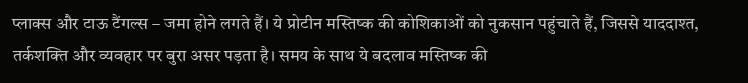प्लाक्स और टाऊ टैंगल्स – जमा होने लगते हैं। ये प्रोटीन मस्तिष्क की कोशिकाओं को नुकसान पहुंचाते हैं, जिससे याददाश्त, तर्कशक्ति और व्यवहार पर बुरा असर पड़ता है। समय के साथ ये बदलाव मस्तिष्क की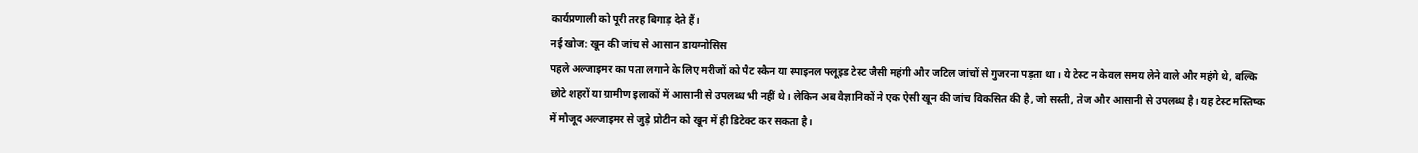कार्यप्रणाली को पूरी तरह बिगाड़ देते हैं।
नई खोज: खून की जांच से आसान डायग्नोसिस
पहले अल्जाइमर का पता लगाने के लिए मरीजों को पैट स्कैन या स्पाइनल फ्लूइड टेस्ट जैसी महंगी और जटिल जांचों से गुजरना पड़ता था। ये टेस्ट न केवल समय लेने वाले और महंगे थे, बल्कि छोटे शहरों या ग्रामीण इलाकों में आसानी से उपलब्ध भी नहीं थे। लेकिन अब वैज्ञानिकों ने एक ऐसी खून की जांच विकसित की है, जो सस्ती, तेज और आसानी से उपलब्ध है। यह टेस्ट मस्तिष्क में मौजूद अल्जाइमर से जुड़े प्रोटीन को खून में ही डिटेक्ट कर सकता है।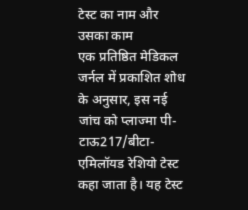टेस्ट का नाम और उसका काम
एक प्रतिष्ठित मेडिकल जर्नल में प्रकाशित शोध के अनुसार, इस नई जांच को प्लाज्मा पी-टाऊ217/बीटा-एमिलॉयड रेशियो टेस्ट कहा जाता है। यह टेस्ट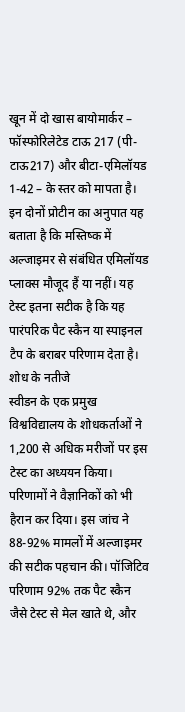खून में दो खास बायोमार्कर – फॉस्फोरिलेटेड टाऊ 217 (पी-टाऊ217) और बीटा-एमिलॉयड 1-42 – के स्तर को मापता है। इन दोनों प्रोटीन का अनुपात यह बताता है कि मस्तिष्क में अल्जाइमर से संबंधित एमिलॉयड प्लाक्स मौजूद हैं या नहीं। यह टेस्ट इतना सटीक है कि यह पारंपरिक पैट स्कैन या स्पाइनल टैप के बराबर परिणाम देता है।
शोध के नतीजे
स्वीडन के एक प्रमुख विश्वविद्यालय के शोधकर्ताओं ने 1,200 से अधिक मरीजों पर इस टेस्ट का अध्ययन किया। परिणामों ने वैज्ञानिकों को भी हैरान कर दिया। इस जांच ने 88-92% मामलों में अल्जाइमर की सटीक पहचान की। पॉजिटिव परिणाम 92% तक पैट स्कैन जैसे टेस्ट से मेल खाते थे, और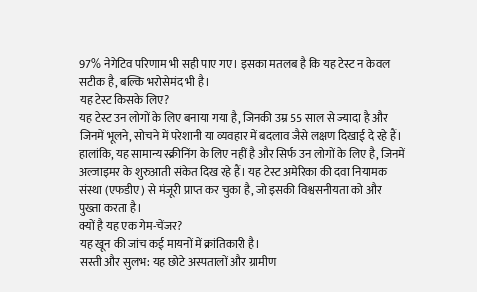97% नेगेटिव परिणाम भी सही पाए गए। इसका मतलब है कि यह टेस्ट न केवल सटीक है, बल्कि भरोसेमंद भी है।
यह टेस्ट किसके लिए?
यह टेस्ट उन लोगों के लिए बनाया गया है, जिनकी उम्र 55 साल से ज्यादा है और जिनमें भूलने, सोचने में परेशानी या व्यवहार में बदलाव जैसे लक्षण दिखाई दे रहे हैं। हालांकि, यह सामान्य स्क्रीनिंग के लिए नहीं है और सिर्फ उन लोगों के लिए है, जिनमें अल्जाइमर के शुरुआती संकेत दिख रहे हैं। यह टेस्ट अमेरिका की दवा नियामक संस्था (एफडीए) से मंजूरी प्राप्त कर चुका है, जो इसकी विश्वसनीयता को और पुख्ता करता है।
क्यों है यह एक गेम-चेंजर?
यह खून की जांच कई मायनों में क्रांतिकारी है।
सस्ती और सुलभ: यह छोटे अस्पतालों और ग्रामीण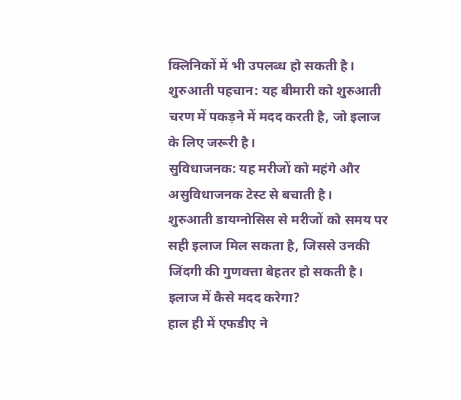क्लिनिकों में भी उपलब्ध हो सकती है।
शुरुआती पहचान: यह बीमारी को शुरुआती चरण में पकड़ने में मदद करती है, जो इलाज के लिए जरूरी है।
सुविधाजनक: यह मरीजों को महंगे और असुविधाजनक टेस्ट से बचाती है।
शुरुआती डायग्नोसिस से मरीजों को समय पर सही इलाज मिल सकता है, जिससे उनकी जिंदगी की गुणवत्ता बेहतर हो सकती है।
इलाज में कैसे मदद करेगा?
हाल ही में एफडीए ने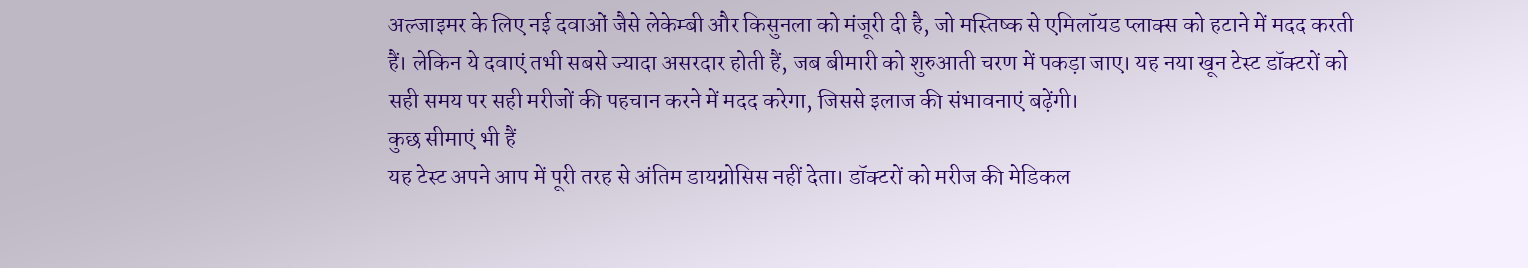अल्जाइमर के लिए नई दवाओं जैसे लेकेम्बी और किसुनला को मंजूरी दी है, जो मस्तिष्क से एमिलॉयड प्लाक्स को हटाने में मदद करती हैं। लेकिन ये दवाएं तभी सबसे ज्यादा असरदार होती हैं, जब बीमारी को शुरुआती चरण में पकड़ा जाए। यह नया खून टेस्ट डॉक्टरों को सही समय पर सही मरीजों की पहचान करने में मदद करेगा, जिससे इलाज की संभावनाएं बढ़ेंगी।
कुछ सीमाएं भी हैं
यह टेस्ट अपने आप में पूरी तरह से अंतिम डायग्नोसिस नहीं देता। डॉक्टरों को मरीज की मेडिकल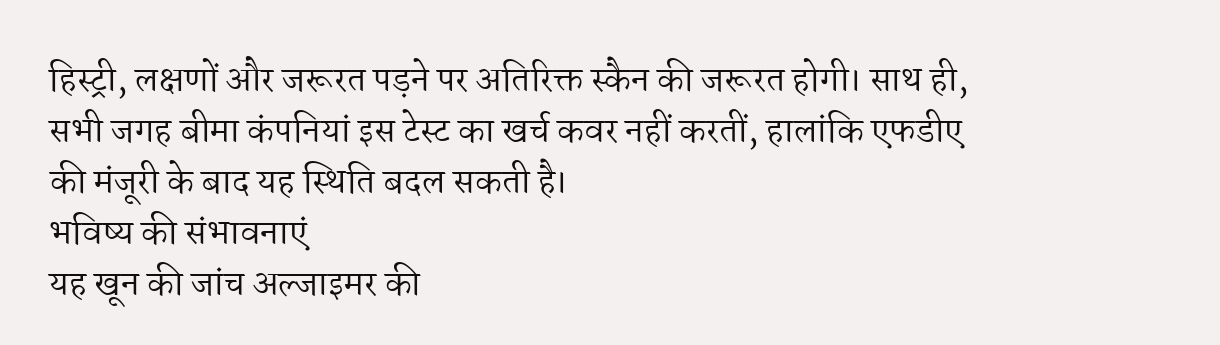हिस्ट्री, लक्षणों और जरूरत पड़ने पर अतिरिक्त स्कैन की जरूरत होगी। साथ ही, सभी जगह बीमा कंपनियां इस टेस्ट का खर्च कवर नहीं करतीं, हालांकि एफडीए की मंजूरी के बाद यह स्थिति बदल सकती है।
भविष्य की संभावनाएं
यह खून की जांच अल्जाइमर की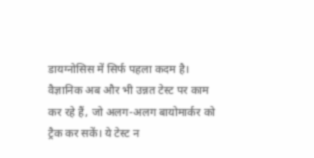डायग्नोसिस में सिर्फ पहला कदम है। वैज्ञानिक अब और भी उन्नत टेस्ट पर काम कर रहे हैं, जो अलग-अलग बायोमार्कर को ट्रैक कर सकें। ये टेस्ट न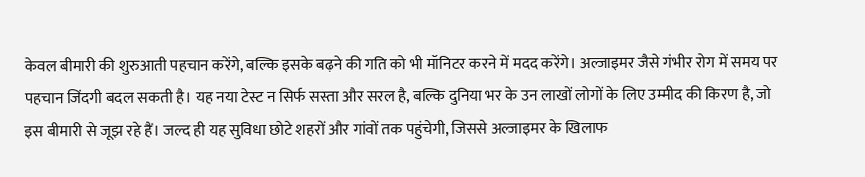केवल बीमारी की शुरुआती पहचान करेंगे, बल्कि इसके बढ़ने की गति को भी मॉनिटर करने में मदद करेंगे। अल्जाइमर जैसे गंभीर रोग में समय पर पहचान जिंदगी बदल सकती है। यह नया टेस्ट न सिर्फ सस्ता और सरल है, बल्कि दुनिया भर के उन लाखों लोगों के लिए उम्मीद की किरण है, जो इस बीमारी से जूझ रहे हैं। जल्द ही यह सुविधा छोटे शहरों और गांवों तक पहुंचेगी, जिससे अल्जाइमर के खिलाफ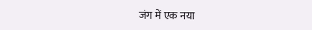जंग में एक नया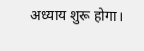अध्याय शुरू होगा।